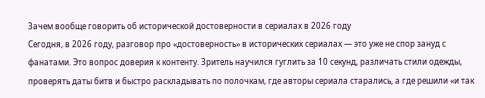Зачем вообще говорить об исторической достоверности в сериалах в 2026 году
Сегодня, в 2026 году, разговор про «достоверность» в исторических сериалах — это уже не спор зануд с фанатами. Это вопрос доверия к контенту. Зритель научился гуглить за 10 секунд, различать стили одежды, проверять даты битв и быстро раскладывать по полочкам, где авторы сериала старались, а где решили «и так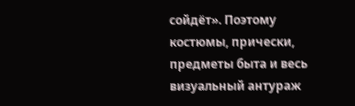сойдёт». Поэтому костюмы, прически, предметы быта и весь визуальный антураж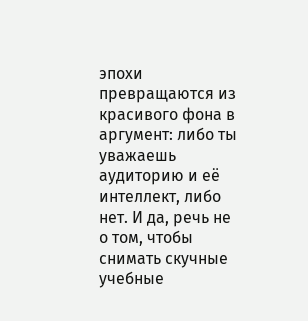эпохи превращаются из красивого фона в аргумент: либо ты уважаешь аудиторию и её интеллект, либо нет. И да, речь не о том, чтобы снимать скучные учебные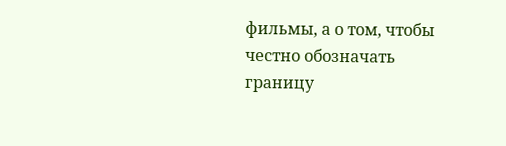фильмы, а о том, чтобы честно обозначать границу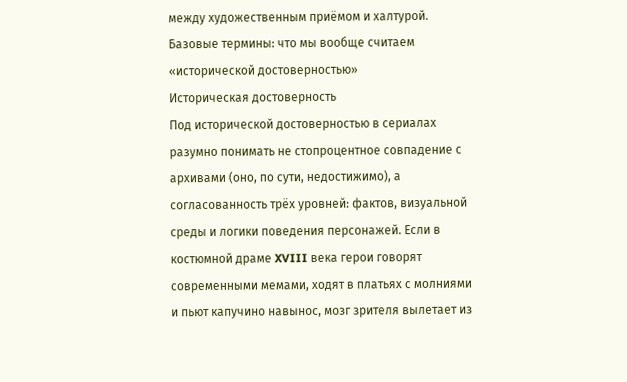между художественным приёмом и халтурой.
Базовые термины: что мы вообще считаем «исторической достоверностью»
Историческая достоверность
Под исторической достоверностью в сериалах разумно понимать не стопроцентное совпадение с архивами (оно, по сути, недостижимо), а согласованность трёх уровней: фактов, визуальной среды и логики поведения персонажей. Если в костюмной драме XVIII века герои говорят современными мемами, ходят в платьях с молниями и пьют капучино навынос, мозг зрителя вылетает из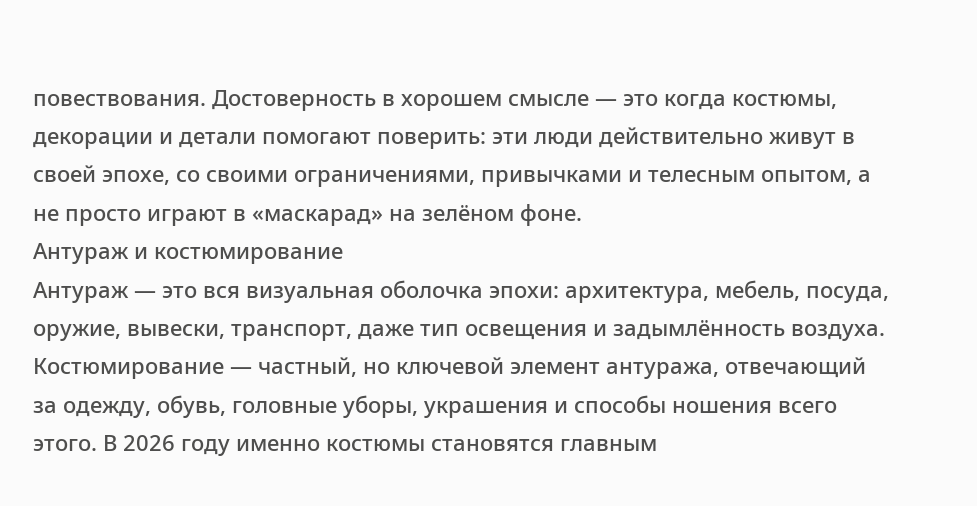повествования. Достоверность в хорошем смысле — это когда костюмы, декорации и детали помогают поверить: эти люди действительно живут в своей эпохе, со своими ограничениями, привычками и телесным опытом, а не просто играют в «маскарад» на зелёном фоне.
Антураж и костюмирование
Антураж — это вся визуальная оболочка эпохи: архитектура, мебель, посуда, оружие, вывески, транспорт, даже тип освещения и задымлённость воздуха. Костюмирование — частный, но ключевой элемент антуража, отвечающий за одежду, обувь, головные уборы, украшения и способы ношения всего этого. В 2026 году именно костюмы становятся главным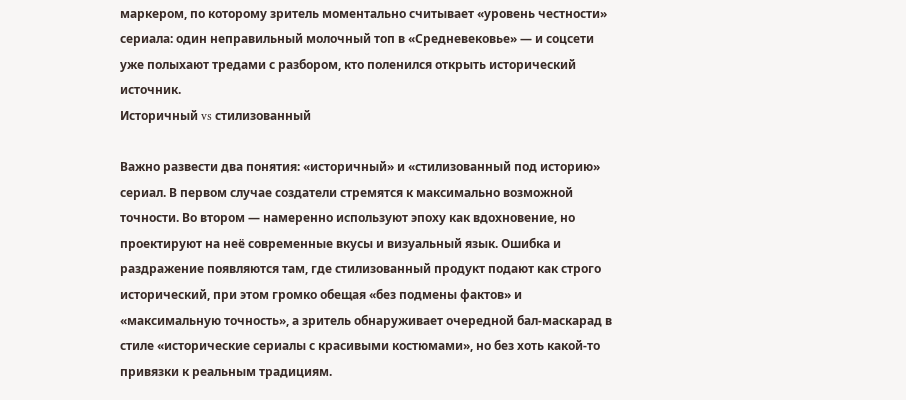маркером, по которому зритель моментально считывает «уровень честности» сериала: один неправильный молочный топ в «Средневековье» — и соцсети уже полыхают тредами с разбором, кто поленился открыть исторический источник.
Историчный vs стилизованный

Важно развести два понятия: «историчный» и «стилизованный под историю» сериал. В первом случае создатели стремятся к максимально возможной точности. Во втором — намеренно используют эпоху как вдохновение, но проектируют на неё современные вкусы и визуальный язык. Ошибка и раздражение появляются там, где стилизованный продукт подают как строго исторический, при этом громко обещая «без подмены фактов» и «максимальную точность», а зритель обнаруживает очередной бал-маскарад в стиле «исторические сериалы с красивыми костюмами», но без хоть какой-то привязки к реальным традициям.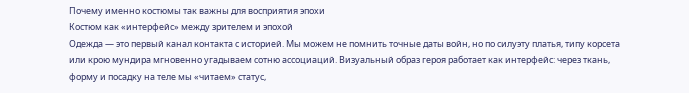Почему именно костюмы так важны для восприятия эпохи
Костюм как «интерфейс» между зрителем и эпохой
Одежда — это первый канал контакта с историей. Мы можем не помнить точные даты войн, но по силуэту платья, типу корсета или крою мундира мгновенно угадываем сотню ассоциаций. Визуальный образ героя работает как интерфейс: через ткань, форму и посадку на теле мы «читаем» статус,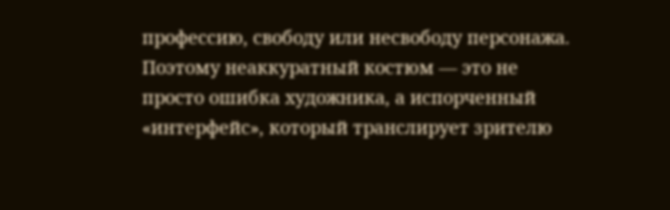профессию, свободу или несвободу персонажа. Поэтому неаккуратный костюм — это не просто ошибка художника, а испорченный «интерфейс», который транслирует зрителю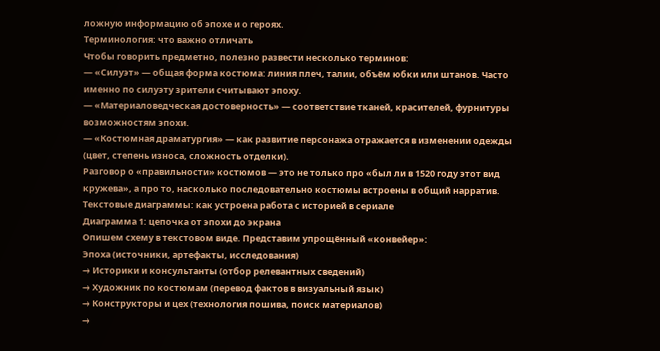ложную информацию об эпохе и о героях.
Терминология: что важно отличать
Чтобы говорить предметно, полезно развести несколько терминов:
— «Силуэт» — общая форма костюма: линия плеч, талии, объём юбки или штанов. Часто именно по силуэту зрители считывают эпоху.
— «Материаловедческая достоверность» — соответствие тканей, красителей, фурнитуры возможностям эпохи.
— «Костюмная драматургия» — как развитие персонажа отражается в изменении одежды (цвет, степень износа, сложность отделки).
Разговор о «правильности» костюмов — это не только про «был ли в 1520 году этот вид кружева», а про то, насколько последовательно костюмы встроены в общий нарратив.
Текстовые диаграммы: как устроена работа с историей в сериале
Диаграмма 1: цепочка от эпохи до экрана
Опишем схему в текстовом виде. Представим упрощённый «конвейер»:
Эпоха (источники, артефакты, исследования)
→ Историки и консультанты (отбор релевантных сведений)
→ Художник по костюмам (перевод фактов в визуальный язык)
→ Конструкторы и цех (технология пошива, поиск материалов)
→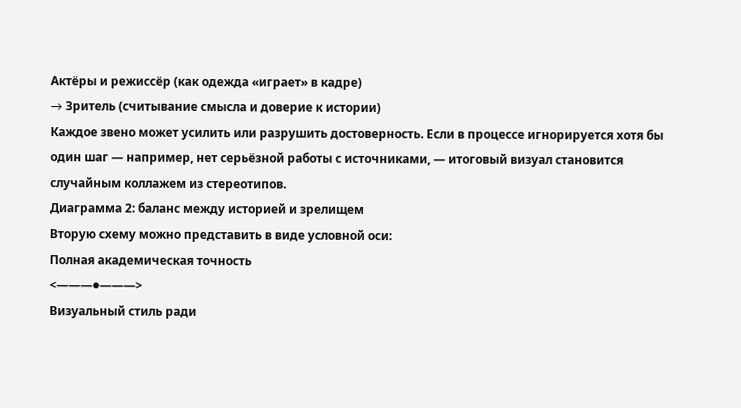Актёры и режиссёр (как одежда «играет» в кадре)
→ Зритель (считывание смысла и доверие к истории)
Каждое звено может усилить или разрушить достоверность. Если в процессе игнорируется хотя бы один шаг — например, нет серьёзной работы с источниками, — итоговый визуал становится случайным коллажем из стереотипов.
Диаграмма 2: баланс между историей и зрелищем
Вторую схему можно представить в виде условной оси:
Полная академическая точность
<———●———>
Визуальный стиль ради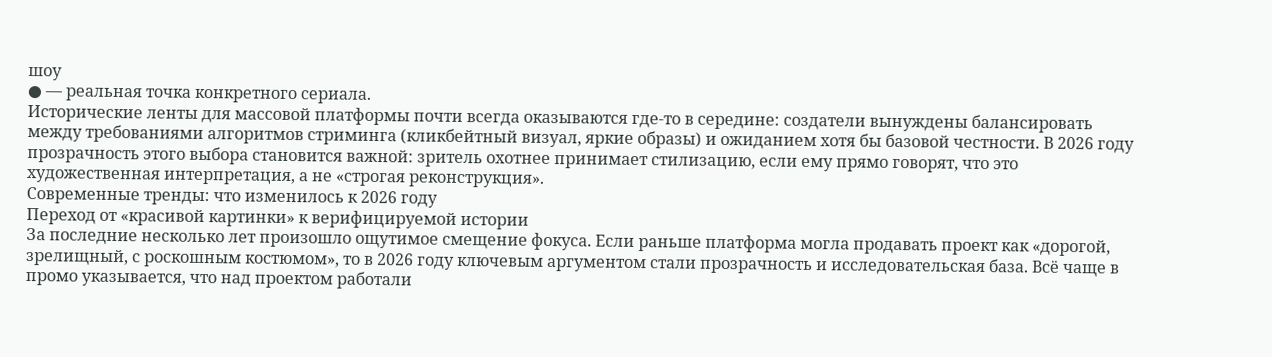шоу
● — реальная точка конкретного сериала.
Исторические ленты для массовой платформы почти всегда оказываются где-то в середине: создатели вынуждены балансировать между требованиями алгоритмов стриминга (кликбейтный визуал, яркие образы) и ожиданием хотя бы базовой честности. В 2026 году прозрачность этого выбора становится важной: зритель охотнее принимает стилизацию, если ему прямо говорят, что это художественная интерпретация, а не «строгая реконструкция».
Современные тренды: что изменилось к 2026 году
Переход от «красивой картинки» к верифицируемой истории
За последние несколько лет произошло ощутимое смещение фокуса. Если раньше платформа могла продавать проект как «дорогой, зрелищный, с роскошным костюмом», то в 2026 году ключевым аргументом стали прозрачность и исследовательская база. Всё чаще в промо указывается, что над проектом работали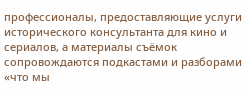профессионалы, предоставляющие услуги исторического консультанта для кино и сериалов, а материалы съёмок сопровождаются подкастами и разборами «что мы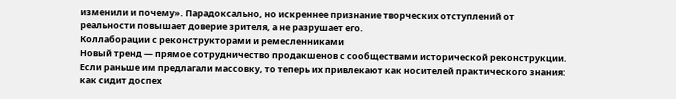изменили и почему». Парадоксально, но искреннее признание творческих отступлений от реальности повышает доверие зрителя, а не разрушает его.
Коллаборации с реконструкторами и ремесленниками
Новый тренд — прямое сотрудничество продакшенов с сообществами исторической реконструкции. Если раньше им предлагали массовку, то теперь их привлекают как носителей практического знания: как сидит доспех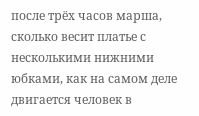после трёх часов марша, сколько весит платье с несколькими нижними юбками, как на самом деле двигается человек в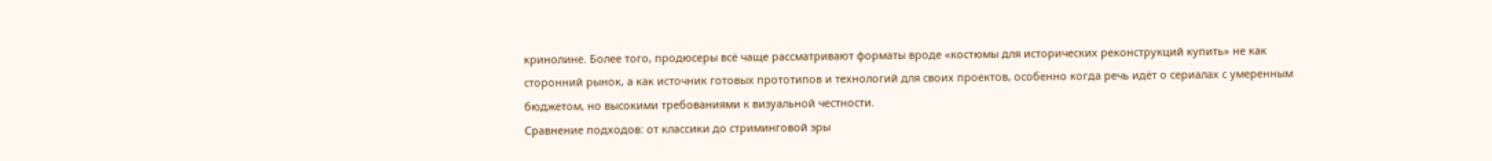кринолине. Более того, продюсеры всё чаще рассматривают форматы вроде «костюмы для исторических реконструкций купить» не как сторонний рынок, а как источник готовых прототипов и технологий для своих проектов, особенно когда речь идёт о сериалах с умеренным бюджетом, но высокими требованиями к визуальной честности.
Сравнение подходов: от классики до стриминговой эры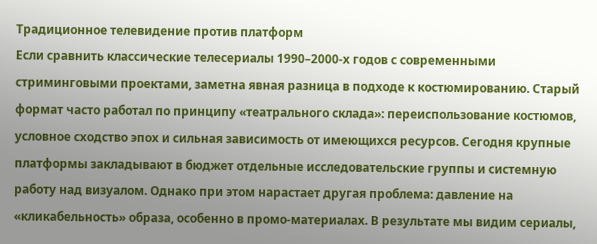Традиционное телевидение против платформ
Если сравнить классические телесериалы 1990–2000-х годов с современными стриминговыми проектами, заметна явная разница в подходе к костюмированию. Старый формат часто работал по принципу «театрального склада»: переиспользование костюмов, условное сходство эпох и сильная зависимость от имеющихся ресурсов. Сегодня крупные платформы закладывают в бюджет отдельные исследовательские группы и системную работу над визуалом. Однако при этом нарастает другая проблема: давление на «кликабельность» образа, особенно в промо-материалах. В результате мы видим сериалы,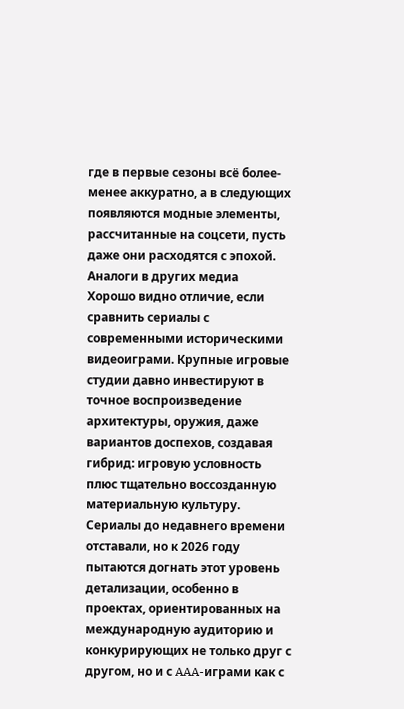где в первые сезоны всё более-менее аккуратно, а в следующих появляются модные элементы, рассчитанные на соцсети, пусть даже они расходятся с эпохой.
Аналоги в других медиа
Хорошо видно отличие, если сравнить сериалы с современными историческими видеоиграми. Крупные игровые студии давно инвестируют в точное воспроизведение архитектуры, оружия, даже вариантов доспехов, создавая гибрид: игровую условность плюс тщательно воссозданную материальную культуру. Сериалы до недавнего времени отставали, но к 2026 году пытаются догнать этот уровень детализации, особенно в проектах, ориентированных на международную аудиторию и конкурирующих не только друг с другом, но и с AAA-играми как с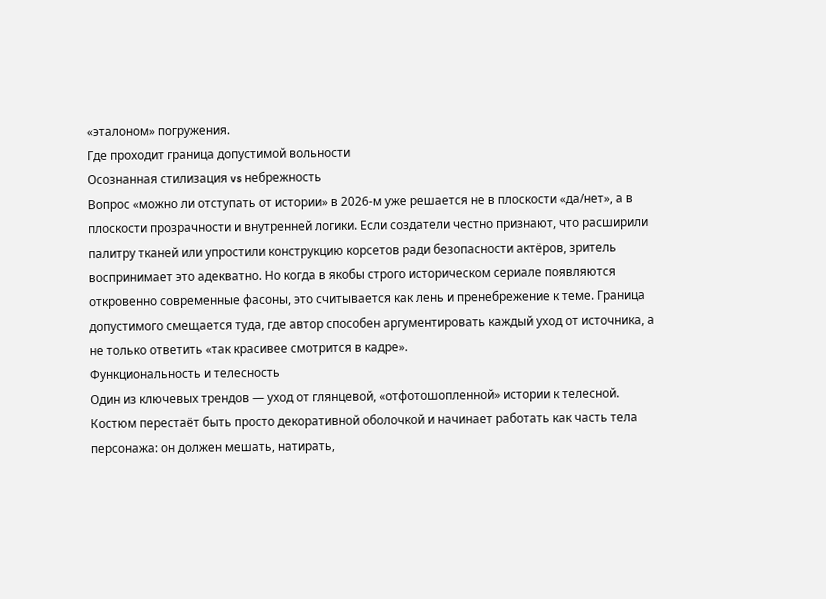«эталоном» погружения.
Где проходит граница допустимой вольности
Осознанная стилизация vs небрежность
Вопрос «можно ли отступать от истории» в 2026-м уже решается не в плоскости «да/нет», а в плоскости прозрачности и внутренней логики. Если создатели честно признают, что расширили палитру тканей или упростили конструкцию корсетов ради безопасности актёров, зритель воспринимает это адекватно. Но когда в якобы строго историческом сериале появляются откровенно современные фасоны, это считывается как лень и пренебрежение к теме. Граница допустимого смещается туда, где автор способен аргументировать каждый уход от источника, а не только ответить «так красивее смотрится в кадре».
Функциональность и телесность
Один из ключевых трендов — уход от глянцевой, «отфотошопленной» истории к телесной. Костюм перестаёт быть просто декоративной оболочкой и начинает работать как часть тела персонажа: он должен мешать, натирать,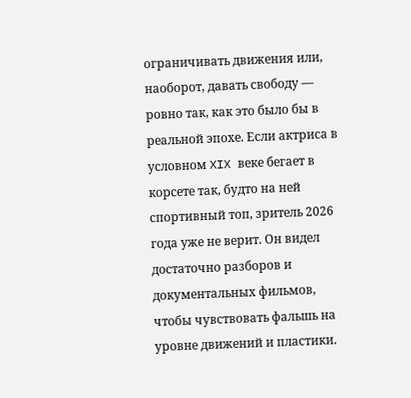ограничивать движения или, наоборот, давать свободу — ровно так, как это было бы в реальной эпохе. Если актриса в условном XIX веке бегает в корсете так, будто на ней спортивный топ, зритель 2026 года уже не верит. Он видел достаточно разборов и документальных фильмов, чтобы чувствовать фальшь на уровне движений и пластики.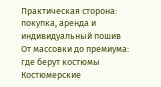Практическая сторона: покупка, аренда и индивидуальный пошив
От массовки до премиума: где берут костюмы
Костюмерские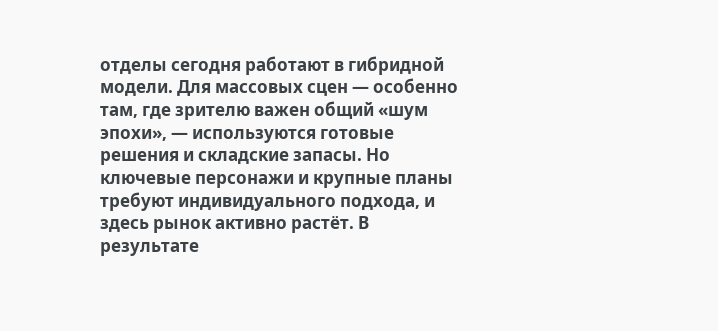отделы сегодня работают в гибридной модели. Для массовых сцен — особенно там, где зрителю важен общий «шум эпохи», — используются готовые решения и складские запасы. Но ключевые персонажи и крупные планы требуют индивидуального подхода, и здесь рынок активно растёт. В результате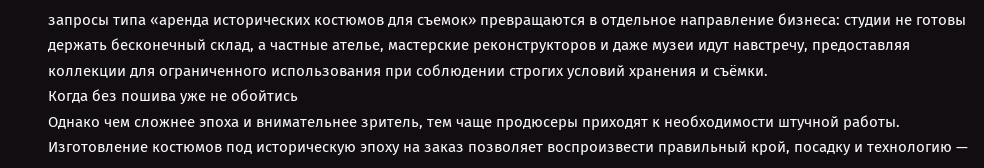запросы типа «аренда исторических костюмов для съемок» превращаются в отдельное направление бизнеса: студии не готовы держать бесконечный склад, а частные ателье, мастерские реконструкторов и даже музеи идут навстречу, предоставляя коллекции для ограниченного использования при соблюдении строгих условий хранения и съёмки.
Когда без пошива уже не обойтись
Однако чем сложнее эпоха и внимательнее зритель, тем чаще продюсеры приходят к необходимости штучной работы. Изготовление костюмов под историческую эпоху на заказ позволяет воспроизвести правильный крой, посадку и технологию —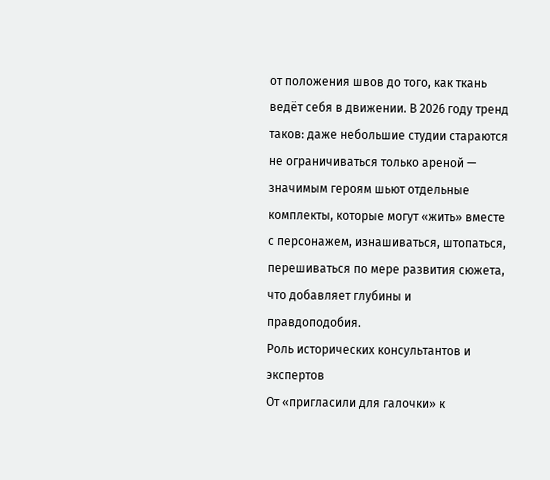от положения швов до того, как ткань ведёт себя в движении. В 2026 году тренд таков: даже небольшие студии стараются не ограничиваться только ареной — значимым героям шьют отдельные комплекты, которые могут «жить» вместе с персонажем, изнашиваться, штопаться, перешиваться по мере развития сюжета, что добавляет глубины и правдоподобия.
Роль исторических консультантов и экспертов
От «пригласили для галочки» к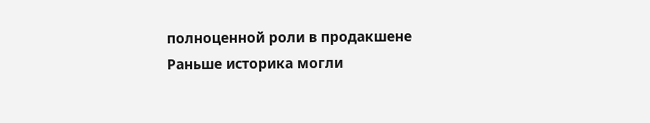полноценной роли в продакшене
Раньше историка могли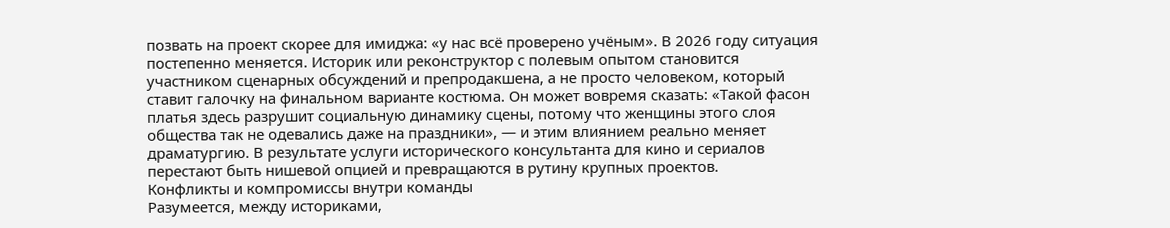позвать на проект скорее для имиджа: «у нас всё проверено учёным». В 2026 году ситуация постепенно меняется. Историк или реконструктор с полевым опытом становится участником сценарных обсуждений и препродакшена, а не просто человеком, который ставит галочку на финальном варианте костюма. Он может вовремя сказать: «Такой фасон платья здесь разрушит социальную динамику сцены, потому что женщины этого слоя общества так не одевались даже на праздники», — и этим влиянием реально меняет драматургию. В результате услуги исторического консультанта для кино и сериалов перестают быть нишевой опцией и превращаются в рутину крупных проектов.
Конфликты и компромиссы внутри команды
Разумеется, между историками,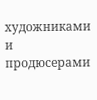художниками и продюсерами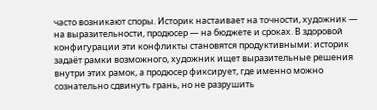часто возникают споры. Историк настаивает на точности, художник — на выразительности, продюсер — на бюджете и сроках. В здоровой конфигурации эти конфликты становятся продуктивными: историк задаёт рамки возможного, художник ищет выразительные решения внутри этих рамок, а продюсер фиксирует, где именно можно сознательно сдвинуть грань, но не разрушить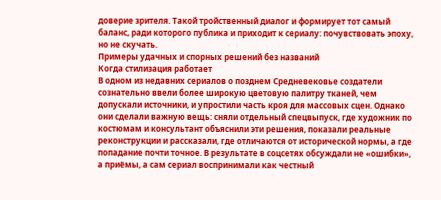доверие зрителя. Такой тройственный диалог и формирует тот самый баланс, ради которого публика и приходит к сериалу: почувствовать эпоху, но не скучать.
Примеры удачных и спорных решений без названий
Когда стилизация работает
В одном из недавних сериалов о позднем Средневековье создатели сознательно ввели более широкую цветовую палитру тканей, чем допускали источники, и упростили часть кроя для массовых сцен. Однако они сделали важную вещь: сняли отдельный спецвыпуск, где художник по костюмам и консультант объяснили эти решения, показали реальные реконструкции и рассказали, где отличаются от исторической нормы, а где попадание почти точное. В результате в соцсетях обсуждали не «ошибки», а приёмы, а сам сериал воспринимали как честный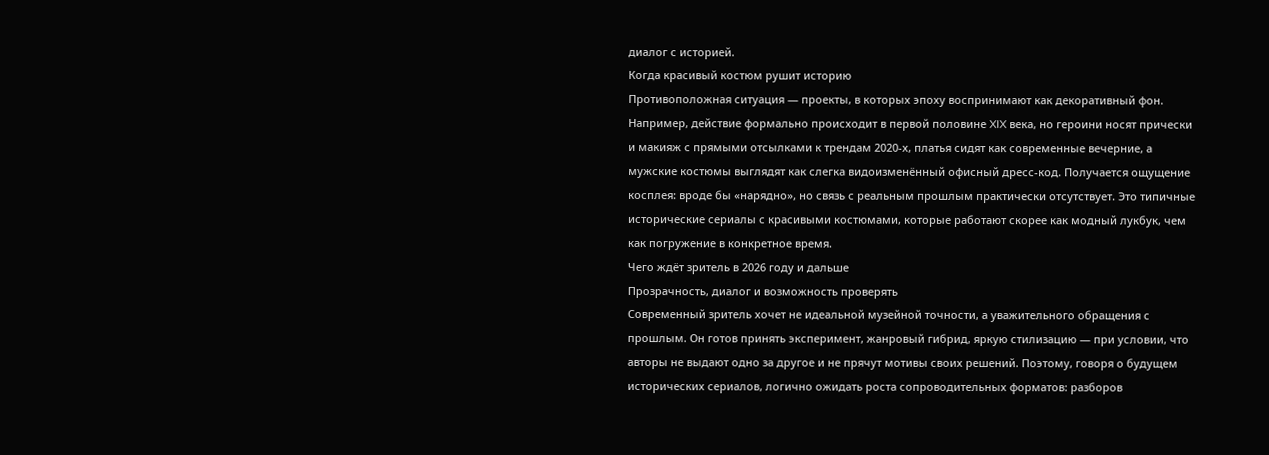диалог с историей.
Когда красивый костюм рушит историю
Противоположная ситуация — проекты, в которых эпоху воспринимают как декоративный фон. Например, действие формально происходит в первой половине XIX века, но героини носят прически и макияж с прямыми отсылками к трендам 2020-х, платья сидят как современные вечерние, а мужские костюмы выглядят как слегка видоизменённый офисный дресс-код. Получается ощущение косплея: вроде бы «нарядно», но связь с реальным прошлым практически отсутствует. Это типичные исторические сериалы с красивыми костюмами, которые работают скорее как модный лукбук, чем как погружение в конкретное время.
Чего ждёт зритель в 2026 году и дальше
Прозрачность, диалог и возможность проверять
Современный зритель хочет не идеальной музейной точности, а уважительного обращения с прошлым. Он готов принять эксперимент, жанровый гибрид, яркую стилизацию — при условии, что авторы не выдают одно за другое и не прячут мотивы своих решений. Поэтому, говоря о будущем исторических сериалов, логично ожидать роста сопроводительных форматов: разборов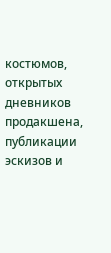костюмов, открытых дневников продакшена, публикации эскизов и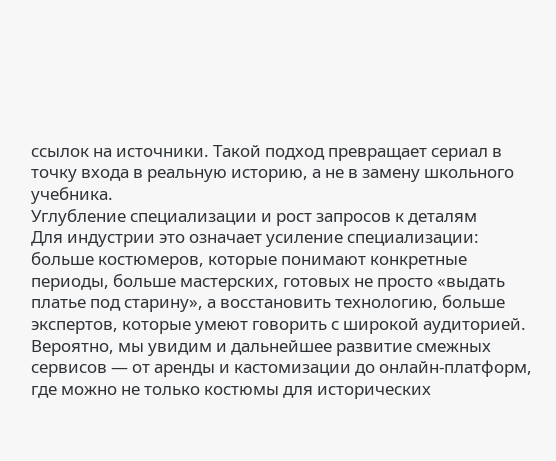ссылок на источники. Такой подход превращает сериал в точку входа в реальную историю, а не в замену школьного учебника.
Углубление специализации и рост запросов к деталям
Для индустрии это означает усиление специализации: больше костюмеров, которые понимают конкретные периоды, больше мастерских, готовых не просто «выдать платье под старину», а восстановить технологию, больше экспертов, которые умеют говорить с широкой аудиторией. Вероятно, мы увидим и дальнейшее развитие смежных сервисов — от аренды и кастомизации до онлайн-платформ, где можно не только костюмы для исторических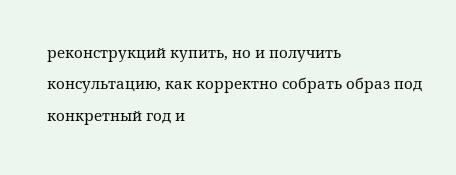реконструкций купить, но и получить консультацию, как корректно собрать образ под конкретный год и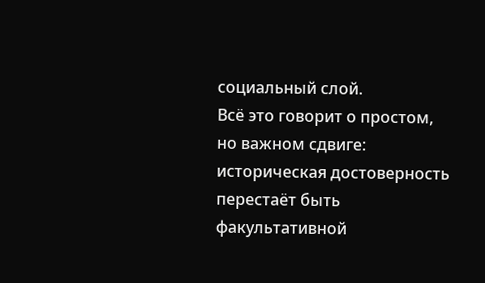социальный слой.
Всё это говорит о простом, но важном сдвиге: историческая достоверность перестаёт быть факультативной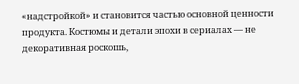«надстройкой» и становится частью основной ценности продукта. Костюмы и детали эпохи в сериалах — не декоративная роскошь,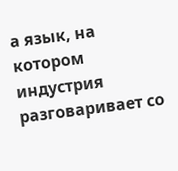а язык, на котором индустрия разговаривает со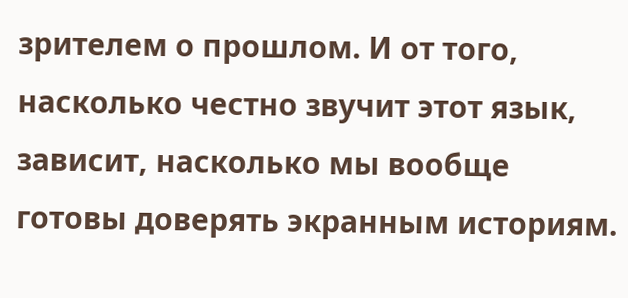зрителем о прошлом. И от того, насколько честно звучит этот язык, зависит, насколько мы вообще готовы доверять экранным историям.